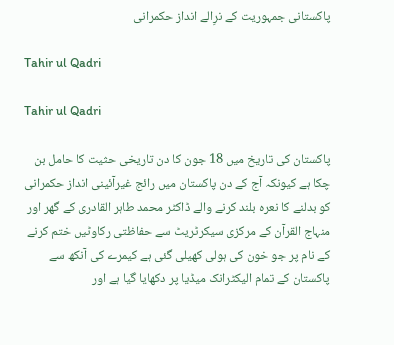پاکستانی جمہوریت کے نرِالے انداز حکمرانی

Tahir ul Qadri

Tahir ul Qadri

پاکستان کی تاریخ میں 18 جون کا دن تاریخی حثیت کا حامل بن چکا ہے کیونکہ آج کے دن پاکستان میں رائج غیرآئینی انداز حکمرانی کو بدلنے کا نعرہ بلند کرنے والے ڈاکٹر محمد طاہر القادری کے گھر اور منہاج القرآن کے مرکزی سیکرٹریٹ سے حفاظتی رکاوٹیں ختم کرنے کے نام پر جو خون کی ہولی کھیلی گئی ہے کیمرے کی آنکھ سے پاکستان کے تمام الیکٹرانک میڈیا پر دکھایا گیا ہے اور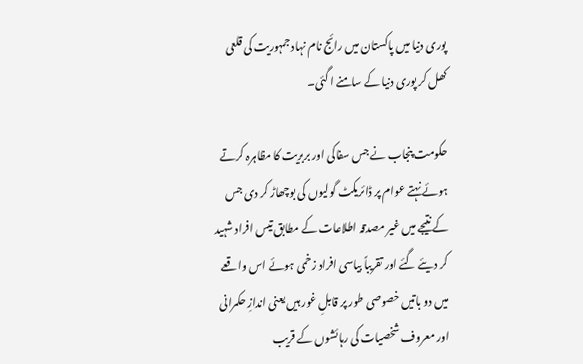پوری دنیا میں پاکستان میں رائج نام نہاد جمہوریت کی قلعی کھل کر پوری دنیا کے سامنے ا گئی۔

حکومت پنجاب نے جس سفاکی اور بربریت کا مظاہرہ کرتے ہوئے نہتے عوام پر ڈائریکٹ گولیوں کی بوچھاڑ کر دی جس کے نتیجے میں غیر مصدقہ اطلاعات کے مطابق تیس افراد شہید کر دیئے گئے اور تقریباً بیاسی افراد زخمی ہوئے اس واقعے میں دو باتیں خصوصی طور پر قابلِ غور ہیں یعنی اندازِ حکمرانی اور معروف شخصیات کی رہائشوں کے قریب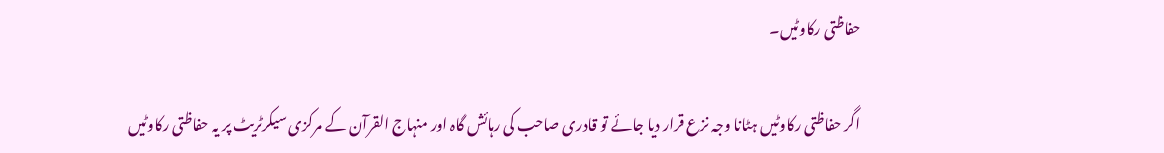حفاظتی رکاوٹیں۔

اگر حفاظتی رکاوٹیں ہٹانا وجہ نزع قرار دیا جائے تو قادری صاحب کی رہائش گاہ اور منہاج القرآن کے مرکزی سیکرٹریٹ پر یہ حفاظتی رکاوٹیں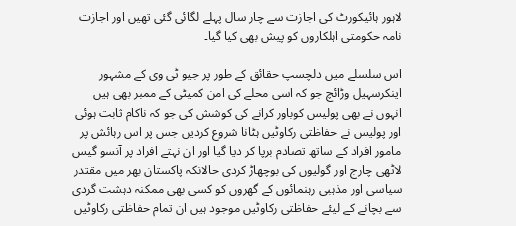لاہور ہائیکورٹ کی اجازت سے چار سال پہلے لگائی گئی تھیں اور اجازت نامہ حکومتی اہلکاروں کو پیش بھی کیا گیا۔

اس سلسلے میں دلچسپ حقائق کے طور پر جیو ٹی وی کے مشہور اینکرسہیل وڑائچ جو کہ اسی محلے کی امن کمیٹی کے ممبر بھی ہیں انہوں نے بھی پولیس کوباور کرانے کی کوشش کی جو کہ ناکام ثابت ہوئی اور پولیس نے حفاظتی رکاوٹیں ہٹانا شروع کردیں جس پر اس رہائش پر مامور افراد کے ساتھ تصادم برپا کر دیا گیا اور ان نہتے افراد پر آنسو گیس لاٹھی چارج اور گولیوں کی بوچھاڑ کردی حالانکہ پاکستان بھر میں مقتدر سیاسی اور مذہبی رہنمائوں کے گھروں کو کسی بھی ممکنہ دہشت گردی سے بچانے کے لیئے حفاظتی رکاوٹیں موجود ہیں ان تمام حفاظتی رکاوٹیں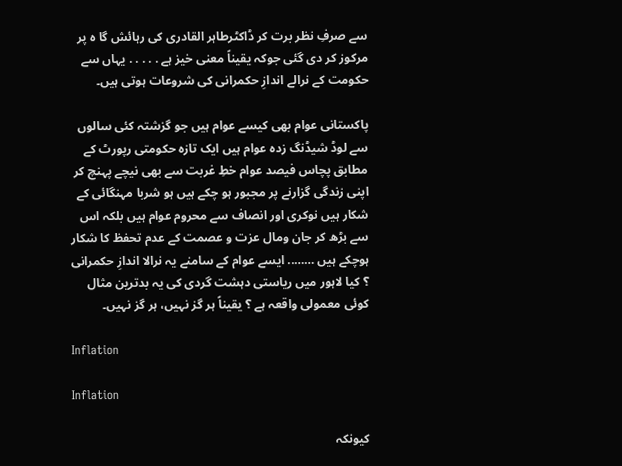سے صرفِ نظر برت کر ڈاکٹرطاہر القادری کی رہائش گا ہ پر مرکوز کر دی گئی جوکہ یقیناً معنی خیز ہے . . . . . یہاں سے حکومت کے نرالے اندازِ حکمرانی کی شروعات ہوتی ہیں۔

پاکستانی عوام بھی کیسے عوام ہیں جو گزشتہ کئی سالوں سے لوڈ شیڈنگ زدہ عوام ہیں ایک تازہ حکومتی رپورٹ کے مطابق پچاس فیصد عوام خطِ غربت سے بھی نیچے پہنچ کر اپنی زندگی گزارنے پر مجبور ہو چکے ہیں ہو شربا مہنگائی کے شکار ہیں نوکری اور انصاف سے محروم عوام ہیں بلکہ اس سے بڑھ کر جان ومال عزت و عصمت کے عدم تحفظ کا شکار ہوچکے ہیں …….. ایسے عوام کے سامنے یہ نرالا اندازِ حکمرانی ؟ کیا لاہور میں ریاستی دہشت گردی کی یہ بدترین مثال کوئی معمولی واقعہ ہے ؟ یقیناً ہر گز نہیں، ہر گز نہیں۔

Inflation

Inflation

کیونکہ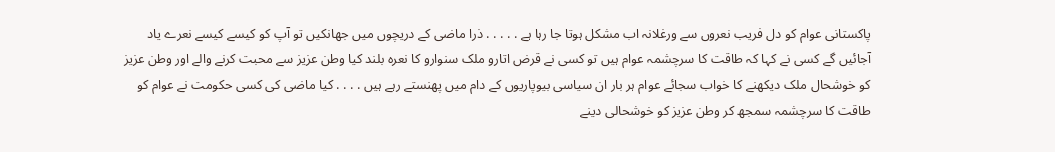پاکستانی عوام کو دل فریب نعروں سے ورغلانہ اب مشکل ہوتا جا رہا ہے . . . . . ذرا ماضی کے دریچوں میں جھانکیں تو آپ کو کیسے کیسے نعرے یاد آجائیں گے کسی نے کہا کہ طاقت کا سرچشمہ عوام ہیں تو کسی نے قرض اتارو ملک سنوارو کا نعرہ بلند کیا وطن عزیز سے محبت کرنے والے اور وطن عزیز کو خوشحال ملک دیکھنے کا خواب سجائے عوام ہر بار ان سیاسی بیوپاریوں کے دام میں پھنستے رہے ہیں . . . . کیا ماضی کی کسی حکومت نے عوام کو طاقت کا سرچشمہ سمجھ کر وطن عزیز کو خوشحالی دینے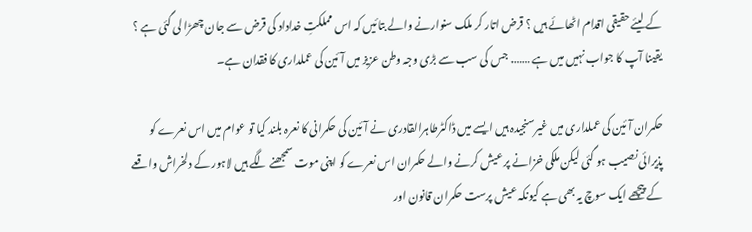کے لیئے حقیقی اقدام اٹھائے ہیں ؟ قرض اتار کر ملک سنوارنے والے بتائیں کہ اس مملکتِ خداداد کی قرض سے جان چھڑا لی گئی ہے ؟ یقینا آپ کا جواب نہیں میں ہے ……. جس کی سب سے بڑی وجہ وطن عزیز میں آئین کی عملداری کا فقدان ہے۔

حکمران آئین کی عملداری میں غیرسنجیدہ ہیں ایسے میں ڈاکٹرطاہرالقادری نے آئین کی حکمرانی کا نعرہ بلند کیا تو عوام میں اس نعرے کو پذیرائی نصیب ہو گئی لیکن ملکی خزانے پر عیش کرنے والے حکمران اس نعرے کو اپنی موت سمجھنے لگے ہیں لاہور کے دلخراش واقعے کے پیچھے ایک سوچ یہ بھی ہے کیونکہ عیش پرست حکمران قانون اور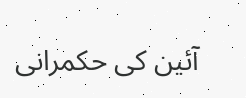آئین کی حکمرانی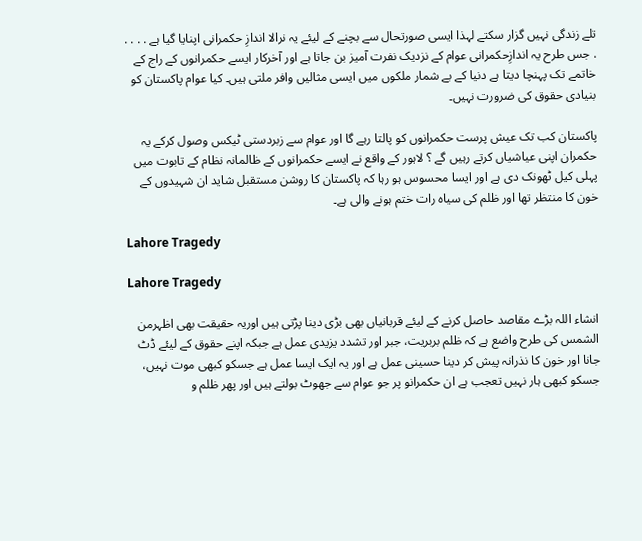تلے زندگی نہیں گزار سکتے لہذا ایسی صورتحال سے بچنے کے لیئے یہ نرالا اندازِ حکمرانی اپنایا گیا ہے . . . . . جس طرح یہ اندازِحکمرانی عوام کے نزدیک نفرت آمیز بن جاتا ہے اور آخرکار ایسے حکمرانوں کے راج کے خاتمے تک پہنچا دیتا ہے دنیا کے بے شمار ملکوں میں ایسی مثالیں وافر ملتی ہیں۔ کیا عوام پاکستان کو بنیادی حقوق کی ضرورت نہیں۔

پاکستان کب تک عیش پرست حکمرانوں کو پالتا رہے گا اور عوام سے زبردستی ٹیکس وصول کرکے یہ حکمران اپنی عیاشیاں کرتے رہیں گے ؟ لاہور کے واقع نے ایسے حکمرانوں کے ظالمانہ نظام کے تابوت میں پہلی کیل ٹھونک دی ہے اور ایسا محسوس ہو رہا کہ پاکستان کا روشن مستقبل شاید ان شہیدوں کے خون کا منتظر تھا اور ظلم کی سیاہ رات ختم ہونے والی ہے۔

Lahore Tragedy

Lahore Tragedy

انشاء اللہ بڑے مقاصد حاصل کرنے کے لیئے قربانیاں بھی بڑی دینا پڑتی ہیں اوریہ حقیقت بھی اظہرمن الشمس کی طرح واضع ہے کہ ظلم بربریت، جبر اور تشدد یزیدی عمل ہے جبکہ اپنے حقوق کے لیئے ڈٹ جانا اور خون کا نذرانہ پیش کر دینا حسینی عمل ہے اور یہ ایک ایسا عمل ہے جسکو کبھی موت نہیں، جسکو کبھی ہار نہیں تعجب ہے ان حکمرانو پر جو عوام سے جھوٹ بولتے ہیں اور پھر ظلم و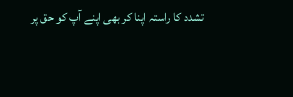تشدد کا راستہ اپنا کر بھی اپنے آپ کو حق پر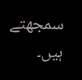سمجھتے ہیں۔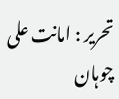تحریر : امانت علی چوہان